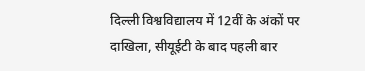दिल्ली विश्वविद्यालय में 12वीं के अंकों पर दाखिला, सीयूईटी के बाद पहली बार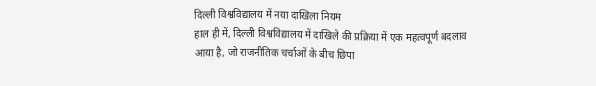दिल्ली विश्वविद्यालय में नया दाखिला नियम
हाल ही में, दिल्ली विश्वविद्यालय में दाखिले की प्रक्रिया में एक महत्वपूर्ण बदलाव आया है, जो राजनीतिक चर्चाओं के बीच छिपा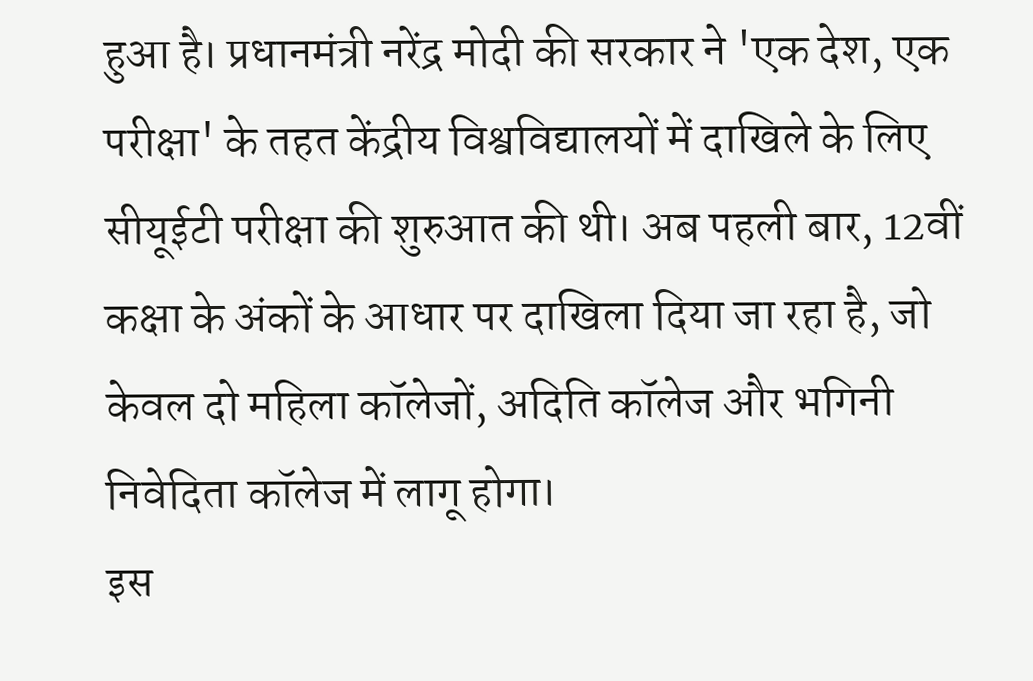हुआ है। प्रधानमंत्री नरेंद्र मोदी की सरकार ने 'एक देश, एक परीक्षा' के तहत केंद्रीय विश्वविद्यालयों में दाखिले के लिए सीयूईटी परीक्षा की शुरुआत की थी। अब पहली बार, 12वीं कक्षा के अंकों के आधार पर दाखिला दिया जा रहा है, जो केवल दो महिला कॉलेजों, अदिति कॉलेज और भगिनी निवेदिता कॉलेज में लागू होगा।
इस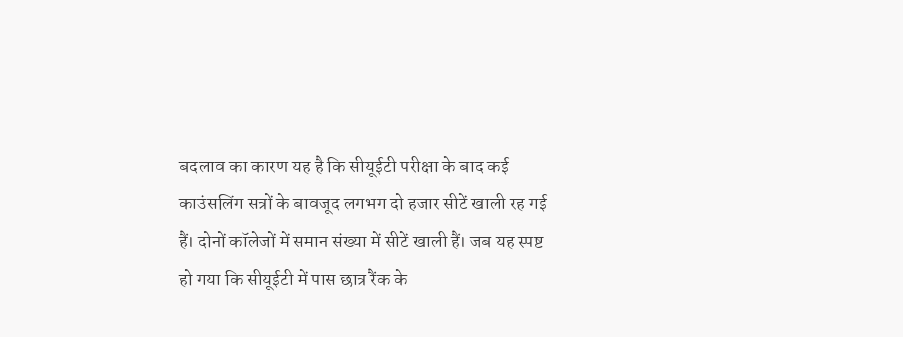बदलाव का कारण यह है कि सीयूईटी परीक्षा के बाद कई काउंसलिंग सत्रों के बावजूद लगभग दो हजार सीटें खाली रह गई हैं। दोनों कॉलेजों में समान संख्या में सीटें खाली हैं। जब यह स्पष्ट हो गया कि सीयूईटी में पास छात्र रैंक के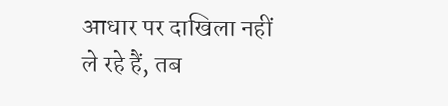आधार पर दाखिला नहीं ले रहे हैं, तब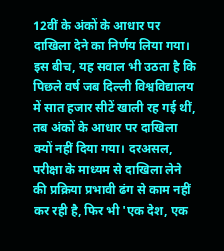12वीं के अंकों के आधार पर दाखिला देने का निर्णय लिया गया।
इस बीच, यह सवाल भी उठता है कि पिछले वर्ष जब दिल्ली विश्वविद्यालय में सात हजार सीटें खाली रह गई थीं, तब अंकों के आधार पर दाखिला क्यों नहीं दिया गया। दरअसल, परीक्षा के माध्यम से दाखिला लेने की प्रक्रिया प्रभावी ढंग से काम नहीं कर रही है, फिर भी 'एक देश, एक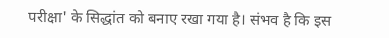परीक्षा' के सिद्धांत को बनाए रखा गया है। संभव है कि इस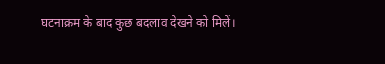घटनाक्रम के बाद कुछ बदलाव देखने को मिलें।